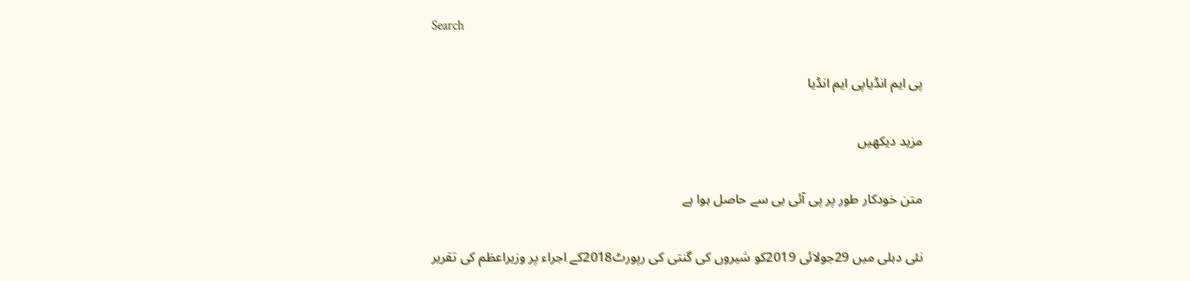Search

پی ایم انڈیاپی ایم انڈیا

مزید دیکھیں

متن خودکار طور پر پی آئی بی سے حاصل ہوا ہے

نئی دہلی میں 29جولائی 2019کو شیروں کی گنتی کی رپورٹ2018کے اجراء پر وزیراعظم کی تقریر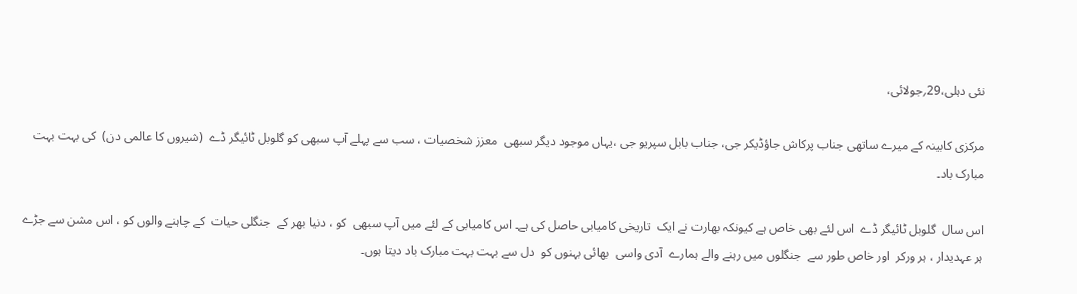نئی دہلی،29؍جولائی،

مرکزی کابینہ کے میرے ساتھی جناب پرکاش جاؤڈیکر جی، جناب بابل سپریو جی ،یہاں موجود دیگر سبھی  معزز شخصیات ، سب سے پہلے آپ سبھی کو گلوبل ٹائیگر ڈے  (شیروں کا عالمی دن)  کی بہت بہت مبارک باد۔

اس سال  گلوبل ٹائیگر ڈے  اس لئے بھی خاص ہے کیونکہ بھارت نے ایک  تاریخی کامیابی حاصل کی ہے۔ اس کامیابی کے لئے میں آپ سبھی  کو ، دنیا بھر کے  جنگلی حیات  کے چاہنے والوں کو ، اس مشن سے جڑے ہر عہدیدار ، ہر ورکر  اور خاص طور سے  جنگلوں میں رہنے والے ہمارے  آدی واسی  بھائی بہنوں کو  دل سے بہت بہت مبارک باد دیتا ہوں۔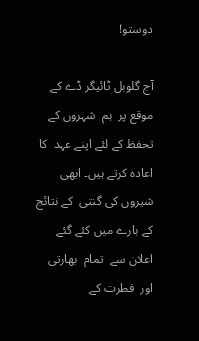دوستو!

آج گلوبل ٹائیگر ڈے کے موقع پر  ہم  شہروں کے تحفظ کے لئے اپنے عہد  کا  اعادہ کرتے ہیں۔ ابھی شیروں کی گنتی  کے نتائج  کے بارے میں کئے گئے اعلان سے  تمام  بھارتی  اور  فطرت کے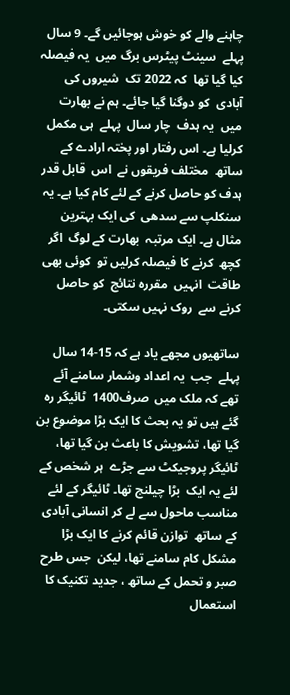چاہنے والے کو خوش ہوجائیں گے۔ 9 سال پہلے  سینٹ پیٹرس برگ میں  یہ فیصلہ کیا گیا تھا  کہ 2022 تک  شیروں کی آبادی  کو دوگنا گیا جائے۔ ہم نے بھارت میں  یہ ہدف  چار سال  پہلے  ہی مکمل  کرلیا ہے۔ اس رفتار اور پختہ ارادے کے ساتھ  مختلف فریقوں نے  اس  قابل قدر  ہدف کو حاصل کرنے کے لئے کام کیا ہے۔ یہ  سنکلپ سے سدھی  کی ایک بہترین مثال ہے۔ ایک مرتبہ  بھارت کے لوگ  اگر کچھ  کرنے کا فیصلہ کرلیں تو  کوئی بھی طاقت  انہیں  مقررہ نتائج  کو حاصل کرنے سے  روک نہیں سکتی۔

ساتھیوں مجھے یاد ہے کہ 15-14 سال پہلے  جب  یہ اعداد وشمار سامنے آئے تھے کہ ملک میں  صرف1400  ٹائیگر رہ گئے ہیں تو یہ بحث کا ایک بڑا موضوع بن گیا تھا، تشویش کا باعث بن گیا تھا، ٹائیگر پروجیکٹ سے جڑے  ہر شخص کے لئے یہ ایک  بڑا چیلنج تھا۔ ٹائیگر کے لئے مناسب ماحول سے لے کر انسانی آبادی کے ساتھ  توازن قائم کرنے کا ایک بڑا مشکل کام سامنے تھا، لیکن  جس طرح  صبر و تحمل کے ساتھ ، جدید تکنیک کا استعمال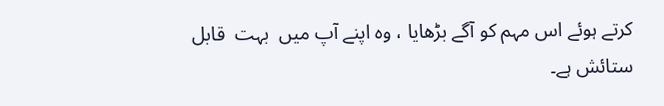کرتے ہوئے اس مہم کو آگے بڑھایا ، وہ اپنے آپ میں  بہت  قابل ستائش ہے۔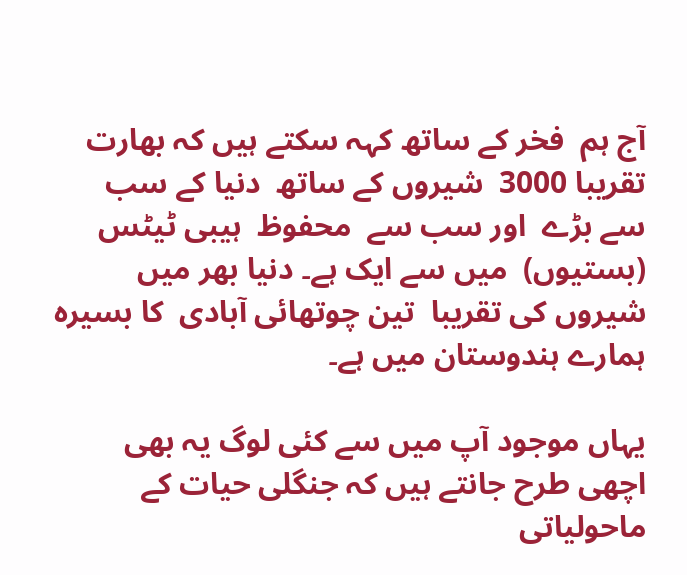آج ہم  فخر کے ساتھ کہہ سکتے ہیں کہ بھارت تقریبا 3000  شیروں کے ساتھ  دنیا کے سب سے بڑے  اور سب سے  محفوظ  ہیبی ٹیٹس (بستیوں)  میں سے ایک ہے۔ دنیا بھر میں  شیروں کی تقریبا  تین چوتھائی آبادی  کا بسیرہ ہمارے ہندوستان میں ہے۔

یہاں موجود آپ میں سے کئی لوگ یہ بھی اچھی طرح جانتے ہیں کہ جنگلی حیات کے ماحولیاتی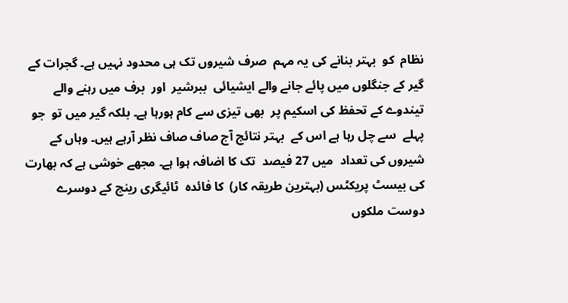نظام  کو  بہتر بنانے کی یہ مہم  صرف شیروں تک ہی محدود نہیں ہے۔ گجرات کے  گیر کے جنگلوں میں پائے جانے والے ایشیائی  ببرشیر  اور  برف میں رہنے والے تیندوے کے تحفظ کی اسکیم پر  بھی تیزی سے کام ہورہا ہے۔ بلکہ گیر میں تو  جو پہلے  سے چل رہا ہے اس کے  بہتر نتائج آج صاف صاف نظر آرہے ہیں۔ وہاں کے شیروں کی تعداد  میں 27 فیصد  تک کا اضافہ ہوا ہے۔ مجھے خوشی ہے کہ بھارت کی بیسٹ پریکٹس (بہترین طریقہ کار)  کا فائدہ  ٹائیگری رینج کے دوسرے دوست ملکوں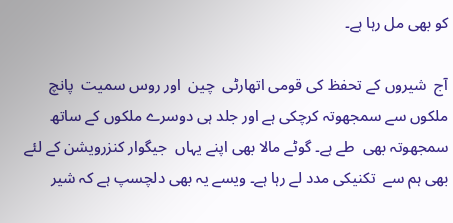کو بھی مل رہا ہے۔

آج  شیروں کے تحفظ کی قومی اتھارٹی  چین  اور روس سمیت  پانچ ملکوں سے سمجھوتہ کرچکی ہے اور جلد ہی دوسرے ملکوں کے ساتھ  سمجھوتہ بھی  طے ہے۔ گوٹے مالا بھی اپنے یہاں  جیگوار کنزرویشن کے لئے بھی ہم سے  تکنیکی مدد لے رہا ہے۔ ویسے یہ بھی دلچسپ ہے کہ شیر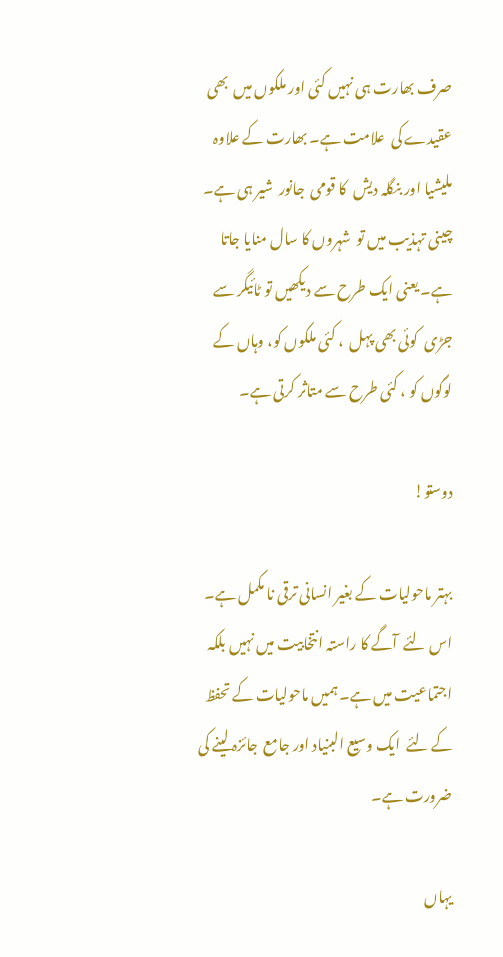صرف بھارت ہی نہیں کئی اور ملکوں میں  بھی عقیدے کی  علامت ہے۔ بھارت کے علاوہ ملیشیا اور بنگلہ دیش  کا قومی  جانور  شیر ہی ہے۔ چینی تہذیب میں تو  شہروں کا سال منایا جاتا ہے۔ یعنی ایک طرح سے دیکھیں تو ٹائیگر سے جڑی  کوئی بھی پہل  ، کئی ملکوں کو، وہاں کے لوگوں کو ، کئی طرح سے متاثر کرتی ہے۔

دوستو!

بہتر ماحولیات کے بغیر انسانی ترقی نا مکمل ہے۔ اس لئے  آگے کا راستہ انتخابیت میں نہیں بلکہ اجتماعیت میں ہے۔ ہمیں ماحولیات کے تحفظ کے لئے  ایک وسیع البنیاد اور جامع  جائزہ لینے کی ضرورت ہے۔

یہاں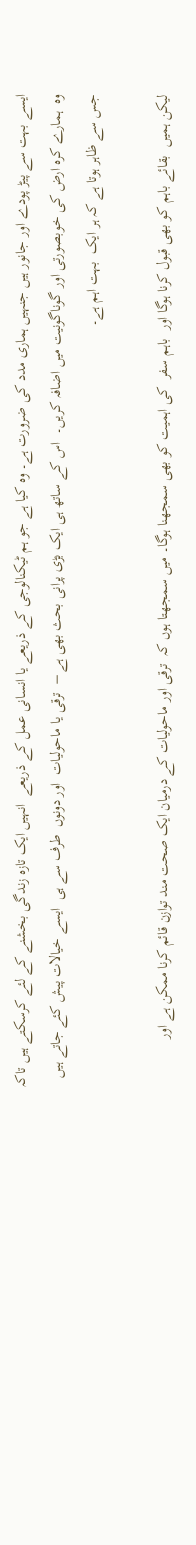ایسے بہت سے پیڑ پودے اور جانور ہیں جنہیں ہماری مدد کی ضرورت ہے۔ وہ کیا ہے جو ہم ٹیکنالوجی کے ذریعے یا انسانی عمل کے ذریعے  انہیں ایک تازہ زندگی بخشنے کے لئے کرسکتے ہیں تاکہ وہ  ہمارے کرہ ارض کی خوبصورتی اور گوناگونیت میں اضافہ کریں۔  اس کے ساتھ ہی ایک بڑی پرانی بحث بھی ہے –  ترقی یا ماحولیات  اور دونوں  طرف سے ہی  ایسے خیالات پیش کئے جاتے ہیں جس سے ظاہر ہوتا ہے کہ ہر ایک  بہت اہم ہے۔

لیکن ہمیں  بقائے باہم کو بھی قبول کرنا ہوگا اور  باہم سفر  کی اہمیت کو بھی سمجھنا ہوگا۔ میں سمجھتا ہوں کہ  ترقی اور ماحولیات کے درمیان ایک صحت مند توازن قائم کرنا ممکن ہے اور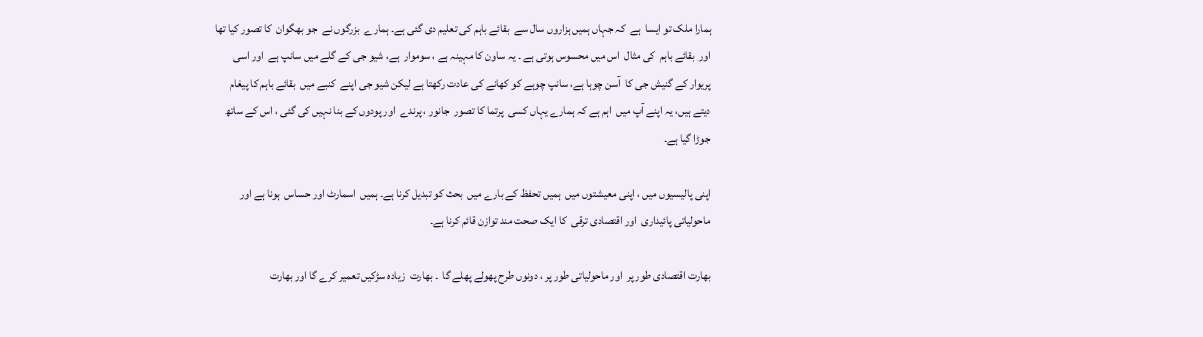ہمارا ملک تو ایسا  ہے  کہ جہاں ہمیں ہزاروں سال سے  بقائے باہم کی تعلیم دی گئی ہے۔ ہمارے  بزرگوں نے  جو بھگوان  کا تصور کیا تھا  اور  بقائے باہم  کی مثال  اس میں محسوس ہوتی ہے ۔ یہ ساون کا مہینہ ہے ، سوموار  ہے، شیو جی کے گلے میں سانپ ہے  اور اسی پریوار کے گنیش جی کا  آسن چوہا ہے، سانپ چوہے کو کھانے کی عادت رکھتا ہے لیکن شیو جی اپنے  کنبے میں  بقائے باہم کا پیغام دیتے ہیں، یہ اپنے آپ میں  اہم ہے کہ ہمارے یہاں کسی  پرتما کا تصور  جانور ، پرندے  اور پودوں کے بنا نہیں کی گئی ، اس کے ساتھ جوڑا گیا ہے۔

اپنی پالیسیوں میں ، اپنی معیشتوں میں  ہمیں تحفظ کے بارے میں  بحث کو تبدیل کرنا ہے۔ ہمیں  اسمارٹ اور حساس  ہونا ہے اور  ماحولیاتی پائیداری  اور اقتصادی ترقی  کا ایک صحت مند توازن قائم کرنا ہے۔

بھارت اقتصادی طور پر  اور ماحولیاتی طور پر ، دونوں طرح پھولے پھلے گا  ۔ بھارت  زیادہ سڑکیں تعمیر کرے گا اور بھارت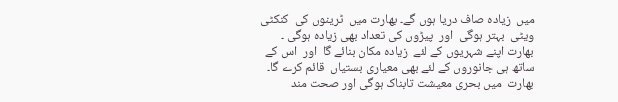میں  زیادہ صاف دریا ہوں گے۔ بھارت میں  ٹرینوں کی  کنکٹی ویٹی  بہتر ہوگی  اور  پیڑوں کی تعداد بھی زیادہ ہوگی ۔ بھارت اپنے شہریوں کے لئے  زیادہ مکان بنائے گا  اور  اس کے ساتھ ہی جانوروں کے لئے بھی معیاری بستیاں  قائم کرے گا۔ بھارت  میں بحری معیشت تابناک ہوگی اور صحت مند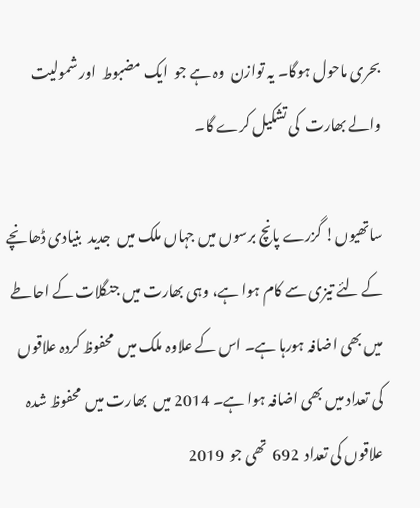بحری ماحول ہوگا۔ یہ توازن  وہ ہے جو  ایک مضبوط  اور شمولیت والے بھارت  کی تشکیل کرے گا۔

ساتھیوں! گزرے پانچ برسوں میں جہاں ملک میں  جدید  بنیادی ڈھانچے  کے لئے تیزی سے کام ہوا ہے، وہی بھارت میں جنگلات کے احاطے میں بھی اضافہ ہورہا ہے۔ اس کے علاوہ ملک میں  محفوظ کردہ علاقوں کی تعداد میں بھی اضافہ ہوا ہے۔ 2014 میں  بھارت میں  محفوظ شدہ علاقوں کی تعداد  692  تھی جو  2019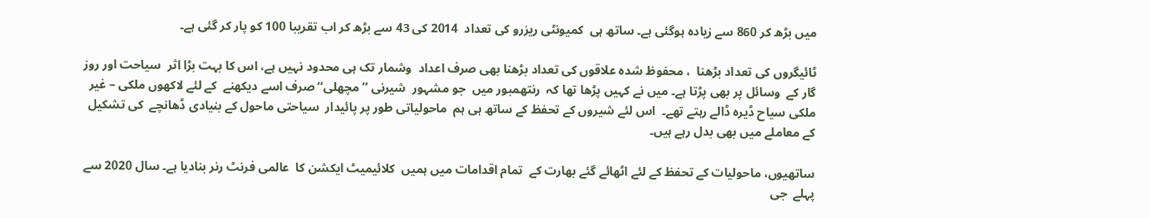میں بڑھ کر 860 سے زیادہ ہوگئی ہے۔ ساتھ ہی  کمیونٹی ریزرو کی تعداد  2014 کی 43 سے بڑھ کر اب تقریبا 100 کو پار کر گئی ہے۔

ٹائیگروں کی تعداد بڑھنا  ، محفوظ شدہ علاقوں کی تعداد بڑھنا بھی صرف اعداد  وشمار تک ہی محدود نہیں ہے، اس کا بہت بڑا اثر  سیاحت اور روز گار کے  وسائل پر بھی پڑتا ہے۔ میں نے کہیں پڑھا تھا کہ  رنتھمبور میں  جو مشہور  شیرنی ’’مچھلی‘‘ صرف اسے دیکھنے  کے لئے لاکھوں ملکی – غیر ملکی سیاح ڈیرہ ڈالے رہتے تھے۔  اس لئے شیروں کے تحفظ کے ساتھ ہی ہم  ماحولیاتی طور پر پائیدار  سیاحتی ماحول کے بنیادی ڈھانچے  کی تشکیل  کے معاملے میں بھی بدل رہے ہیں۔

ساتھیوں، ماحولیات کے تحفظ کے لئے اٹھائے گئے بھارت کے  تمام اقدامات میں ہمیں  کلائیمیٹ ایکشن کا  عالمی فرنٹ رنر بنادیا ہے۔ سال 2020 سے پہلے  جی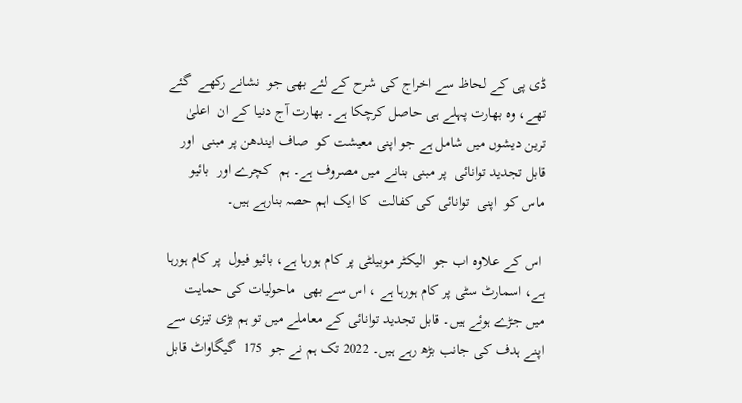ڈی پی کے لحاظ سے اخراج کی شرح کے لئے بھی جو  نشانے رکھے  گئے تھے، وہ بھارت پہلے ہی حاصل کرچکا ہے۔ بھارت آج دنیا کے ان  اعلیٰ ترین دیشوں میں شامل ہے جو اپنی معیشت کو  صاف ایندھن پر مبنی  اور قابل تجدید توانائی  پر مبنی بنانے میں مصروف ہے۔ ہم  کچرے اور  بائیو ماس کو  اپنی  توانائی کی کفالت  کا ایک اہم حصہ بنارہے ہیں۔

 اس کے علاوہ اب جو  الیکٹر موبیلٹی پر کام ہورہا ہے، بائیو فیول  پر کام ہورہا ہے، اسمارٹ سٹی پر کام ہورہا ہے ، اس سے بھی  ماحولیات کی حمایت میں جڑے ہوئے ہیں۔ قابل تجدید توانائی کے معاملے میں تو ہم بڑی تیزی سے  اپنے ہدف کی جانب بڑھ رہے ہیں۔ 2022 تک ہم نے جو  175  گیگاواٹ قابل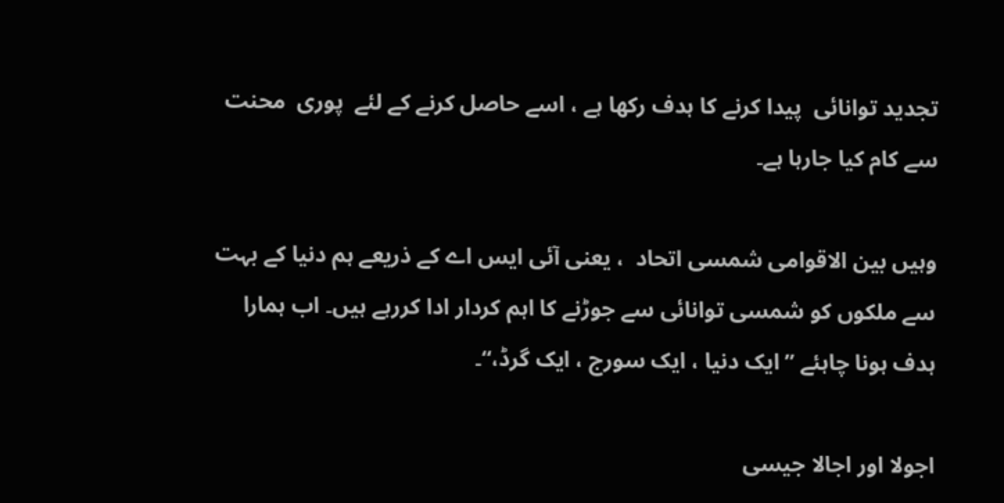تجدید توانائی  پیدا کرنے کا ہدف رکھا ہے ، اسے حاصل کرنے کے لئے  پوری  محنت سے کام کیا جارہا ہے۔

وہیں بین الاقوامی شمسی اتحاد  ، یعنی آئی ایس اے کے ذریعے ہم دنیا کے بہت سے ملکوں کو شمسی توانائی سے جوڑنے کا اہم کردار ادا کررہے ہیں۔ اب ہمارا  ہدف ہونا چاہئے ’’ ایک دنیا ، ایک سورج ، ایک گرڈ،‘‘۔

اجولا اور اجالا جیسی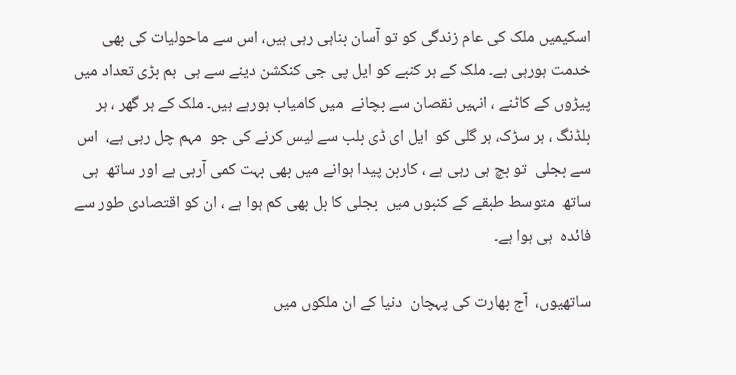اسکیمیں ملک کی عام زندگی کو تو آسان بناہی رہی ہیں، اس سے ماحولیات کی بھی  خدمت ہورہی ہے۔ ملک کے ہر کنبے کو ایل پی جی کنکشن دینے سے ہی  ہم بڑی تعداد میں پیڑوں کے کاٹنے ، انہیں نقصان سے بچانے  میں کامیاب ہورہے ہیں۔ ملک کے ہر گھر ، ہر بلڈنگ ، ہر سڑک، ہر گلی کو  ایل ای ڈی بلب سے لیس کرنے کی جو  مہم چل رہی ہے،  اس سے بجلی  تو بچ ہی رہی ہے ، کاربن پیدا ہوانے میں بھی بہت کمی آرہی ہے اور ساتھ  ہی ساتھ  متوسط طبقے کے کنبوں میں  بجلی کا بل بھی کم ہوا ہے ، ان کو اقتصادی طور سے فائدہ  ہی ہوا ہے۔

ساتھیوں،  آج بھارت کی پہچان  دنیا کے ان ملکوں میں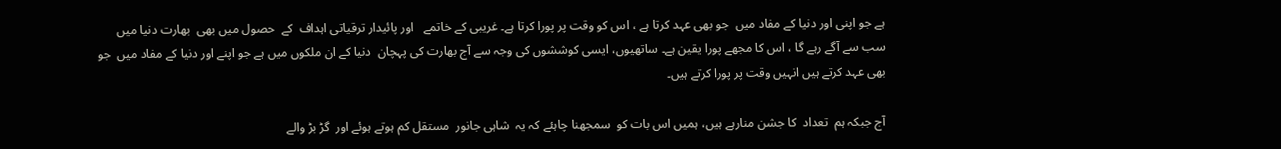ہے جو اپنی اور دنیا کے مفاد میں  جو بھی عہد کرتا ہے ، اس کو وقت پر پورا کرتا ہے۔ غریبی کے خاتمے   اور پائیدار ترقیاتی اہداف  کے  حصول میں بھی  بھارت دنیا میں  سب سے آگے رہے گا ، اس کا مجھے پورا یقین ہے۔ ساتھیوں، ایسی کوششوں کی وجہ سے آج بھارت کی پہچان  دنیا کے ان ملکوں میں ہے جو اپنے اور دنیا کے مفاد میں  جو بھی عہد کرتے ہیں انہیں وقت پر پورا کرتے ہیں۔

آج جبکہ ہم  تعداد  کا جشن منارہے ہیں، ہمیں اس بات کو  سمجھنا چاہئے کہ یہ  شاہی جانور  مستقل کم ہوتے ہوئے اور  گڑ بڑ والے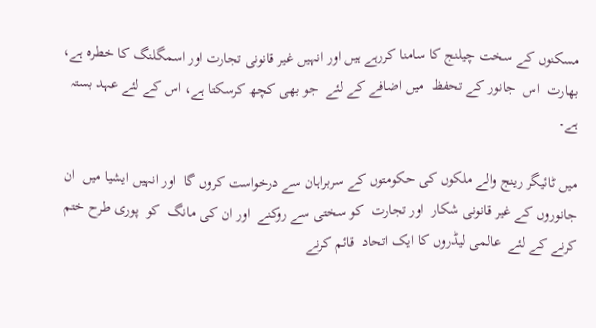مسکنوں کے سخت چیلنج کا سامنا کررہے ہیں اور انہیں غیر قانونی تجارت اور اسمگلنگ کا خطرہ ہے، بھارت  اس  جانور کے تحفظ  میں اضافے کے لئے  جو بھی کچھ کرسکتا ہے، اس کے لئے عہد بستہ ہے۔

میں ٹائیگر رینج والے ملکوں کی حکومتوں کے سربراہان سے درخواست کروں گا  اور انہیں ایشیا میں  ان جانوروں کے غیر قانونی شکار  اور تجارت  کو سختی سے روکنے  اور ان کی مانگ  کو  پوری طرح ختم کرنے کے لئے  عالمی لیڈروں کا ایک اتحاد  قائم کرنے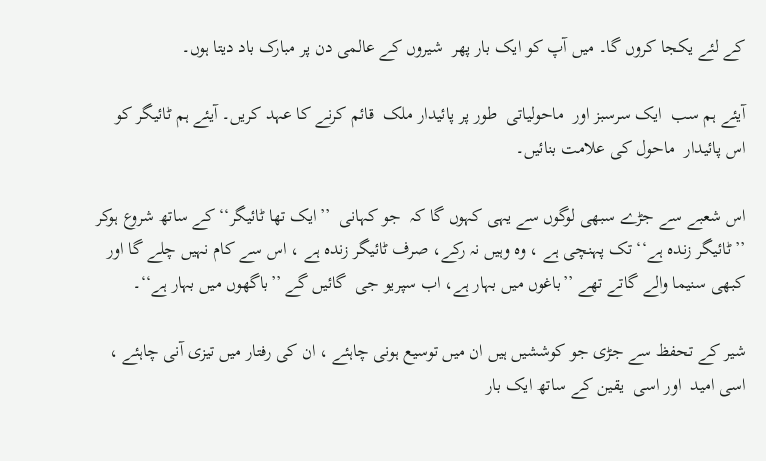کے لئے یکجا کروں گا۔ میں آپ کو ایک بار پھر  شیروں کے عالمی دن پر مبارک باد دیتا ہوں۔

آیئے ہم سب  ایک سرسبز اور  ماحولیاتی  طور پر پائیدار ملک  قائم کرنے کا عہد کریں۔ آیئے ہم ٹائیگر کو اس پائیدار  ماحول کی علامت بنائیں۔

اس شعبے سے جڑے سبھی لوگوں سے یہی کہوں گا کہ  جو کہانی  ’’ایک تھا ٹائیگر‘‘ کے ساتھ شروع ہوکر  ’’ٹائیگر زندہ ہے‘‘ تک پہنچی ہے ، وہ وہیں نہ رکے، صرف ٹائیگر زندہ ہے ، اس سے کام نہیں چلے گا اور کبھی سنیما والے گاتے تھے ’’باغوں میں بہار ہے، اب سپریو جی  گائیں گے ’’باگھوں میں بہار ہے‘‘۔

شیر کے تحفظ سے جڑی جو کوششیں ہیں ان میں توسیع ہونی چاہئے ، ان کی رفتار میں تیزی آنی چاہئے ، اسی امید  اور اسی  یقین کے ساتھ ایک بار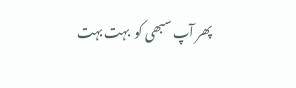پھر آپ سبھی کو  بہت بہت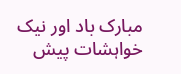مبارک باد اور نیک خواہشات پیش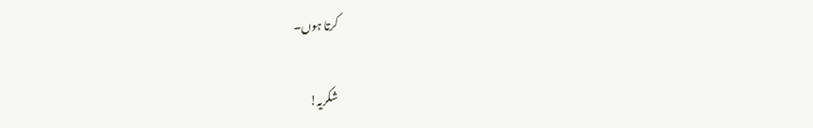کرتا ہوں۔

شکریہ!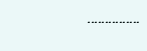۔۔۔۔۔۔۔۔۔۔۔۔۔۔۔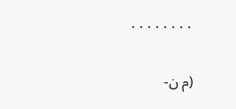۰۰۰۰۰۰۰۰

(م ن-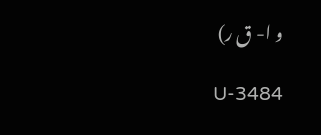و ا- ق ر)

U-3484